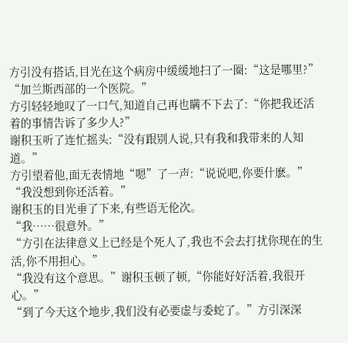方引没有搭话,目光在这个病房中缓缓地扫了一圈:“这是哪里?”
“加兰斯西部的一个医院。”
方引轻轻地叹了一口气,知道自己再也瞒不下去了:“你把我还活着的事情告诉了多少人?”
谢积玉听了连忙摇头:“没有跟别人说,只有我和我带来的人知道。”
方引望着他,面无表情地“嗯”了一声:“说说吧,你要什麽。”
“我没想到你还活着。”
谢积玉的目光垂了下来,有些语无伦次。
“我……很意外。”
“方引在法律意义上已经是个死人了,我也不会去打扰你现在的生活,你不用担心。”
“我没有这个意思。”谢积玉顿了顿,“你能好好活着,我很开心。”
“到了今天这个地步,我们没有必要虚与委蛇了。”方引深深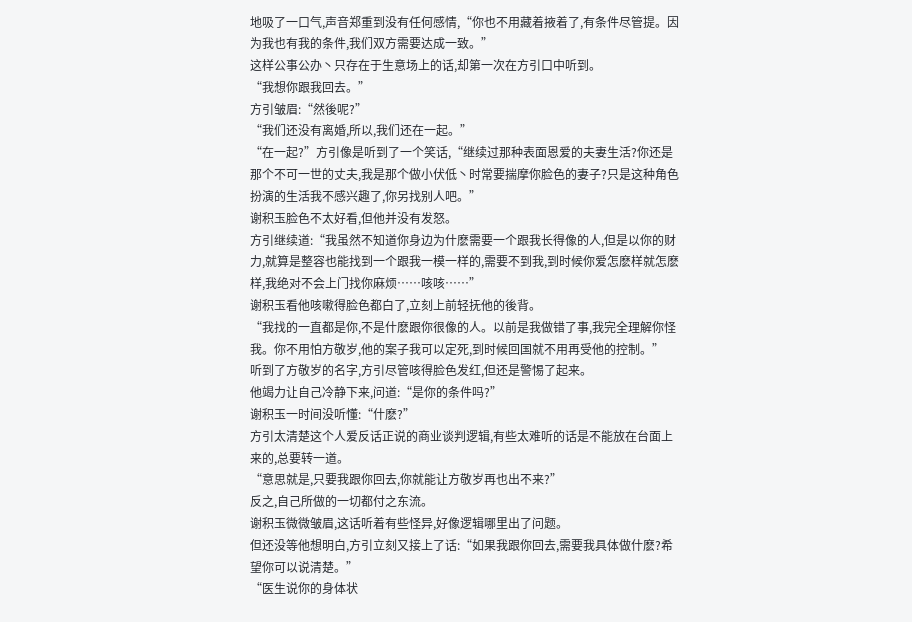地吸了一口气,声音郑重到没有任何感情,“你也不用藏着掖着了,有条件尽管提。因为我也有我的条件,我们双方需要达成一致。”
这样公事公办丶只存在于生意场上的话,却第一次在方引口中听到。
“我想你跟我回去。”
方引皱眉:“然後呢?”
“我们还没有离婚,所以,我们还在一起。”
“在一起?”方引像是听到了一个笑话,“继续过那种表面恩爱的夫妻生活?你还是那个不可一世的丈夫,我是那个做小伏低丶时常要揣摩你脸色的妻子?只是这种角色扮演的生活我不感兴趣了,你另找别人吧。”
谢积玉脸色不太好看,但他并没有发怒。
方引继续道:“我虽然不知道你身边为什麽需要一个跟我长得像的人,但是以你的财力,就算是整容也能找到一个跟我一模一样的,需要不到我,到时候你爱怎麽样就怎麽样,我绝对不会上门找你麻烦……咳咳……”
谢积玉看他咳嗽得脸色都白了,立刻上前轻抚他的後背。
“我找的一直都是你,不是什麽跟你很像的人。以前是我做错了事,我完全理解你怪我。你不用怕方敬岁,他的案子我可以定死,到时候回国就不用再受他的控制。”
听到了方敬岁的名字,方引尽管咳得脸色发红,但还是警惕了起来。
他竭力让自己冷静下来,问道:“是你的条件吗?”
谢积玉一时间没听懂:“什麽?”
方引太清楚这个人爱反话正说的商业谈判逻辑,有些太难听的话是不能放在台面上来的,总要转一道。
“意思就是,只要我跟你回去,你就能让方敬岁再也出不来?”
反之,自己所做的一切都付之东流。
谢积玉微微皱眉,这话听着有些怪异,好像逻辑哪里出了问题。
但还没等他想明白,方引立刻又接上了话:“如果我跟你回去,需要我具体做什麽?希望你可以说清楚。”
“医生说你的身体状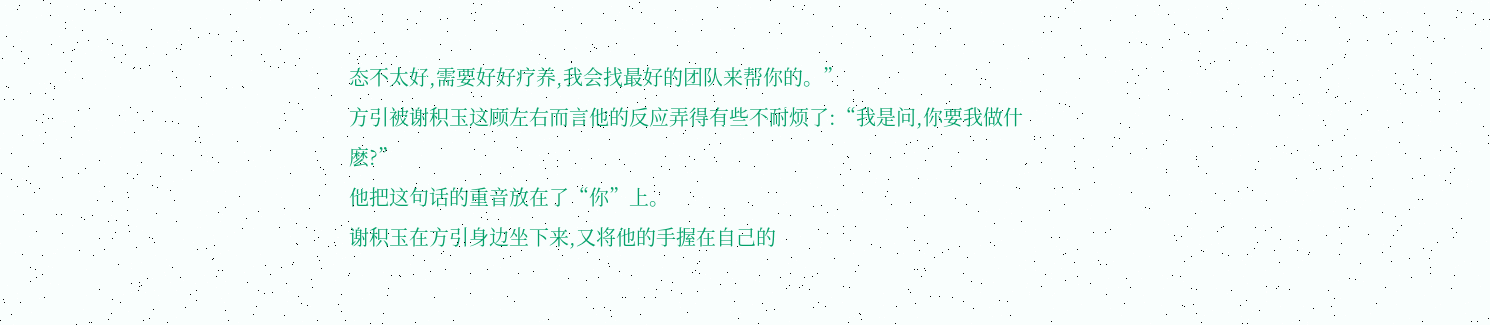态不太好,需要好好疗养,我会找最好的团队来帮你的。”
方引被谢积玉这顾左右而言他的反应弄得有些不耐烦了:“我是问,你要我做什麽?”
他把这句话的重音放在了“你”上。
谢积玉在方引身边坐下来,又将他的手握在自己的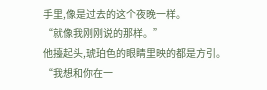手里,像是过去的这个夜晚一样。
“就像我刚刚说的那样。”
他擡起头,琥珀色的眼睛里映的都是方引。
“我想和你在一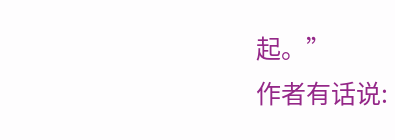起。”
作者有话说: